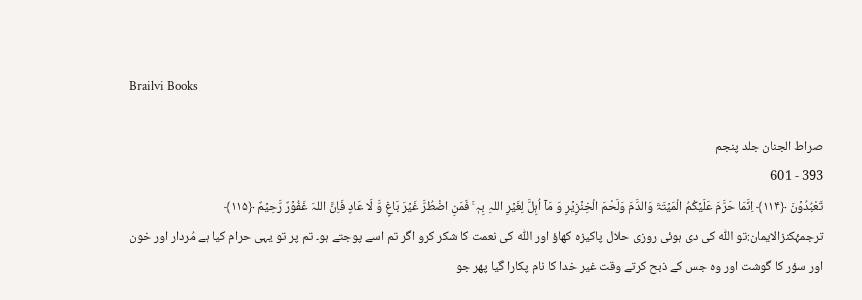Brailvi Books

صراط الجنان جلد پنجم
393 - 601
تَعْبُدُوۡنَ ﴿۱۱۴﴾ اِنَّمَا حَرَّمَ عَلَیۡکُمُ الْمَیۡتَۃَ وَالدَّمَ وَلَحْمَ الْخِنۡزِیۡرِ وَ مَاۤ اُہِلَّ لِغَیۡرِ اللہِ بِہٖ ۚ فَمَنِ اضْطُرَّ غَیۡرَ بَاغٍ وَّ لَا عَادٍ فَاِنَّ اللہَ غَفُوۡرٌ رَّحِیۡمٌ ﴿۱۱۵﴾
ترجمۂکنزالایمان:تو اللّٰہ کی دی ہوئی روزی حلال پاکیزہ کھاؤ اور اللّٰہ کی نعمت کا شکر کرو اگر تم اسے پوجتے ہو۔ تم پر تو یہی حرام کیا ہے مُردار اور خون اور سؤر کا گوشت اور وہ جس کے ذبح کرتے وقت غیر خدا کا نام پکارا گیا پھر جو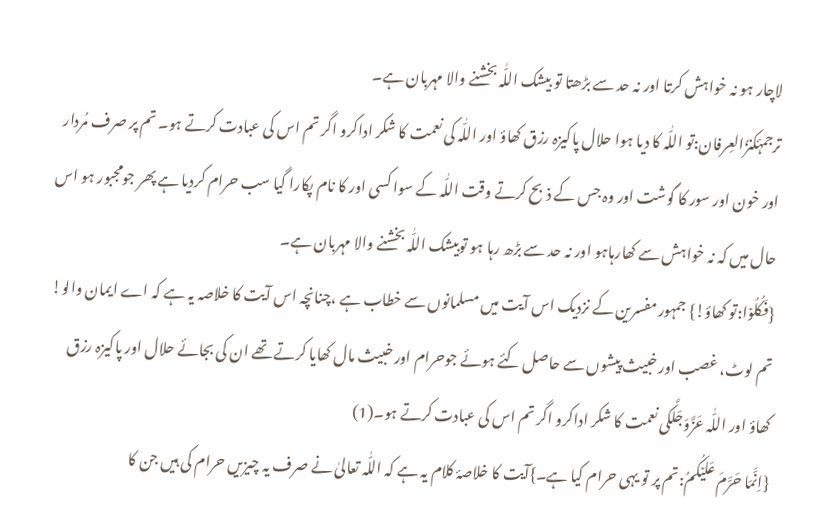لاچار ہو نہ خواہش کرتا اور نہ حد سے بڑھتا تو بیشک اللّٰہ بخشنے والا مہربان ہے۔
ترجمۂکنزُالعِرفان:تو اللّٰہ کا دیا ہوا حلال پاکیزہ رزق کھاؤ اور اللّٰہ کی نعمت کا شکر اداکرو اگر تم اس کی عبادت کرتے ہو۔ تم پر صرف مُردار اور خون اور سور کا گوشت اور وہ جس کے ذبح کرتے وقت اللّٰہ کے سوا کسی اور کا نام پکارا گیا سب حرام کردیا ہے پھر جومجبور ہو اس حال میں کہ نہ خواہش سے کھارہاہو اور نہ حد سے بڑھ رہا ہو توبیشک اللّٰہ بخشنے والا مہربان ہے۔
{فَکُلُوۡا:تو کھاؤ!} جمہور مفسرین کے نزدیک اس آیت میں مسلمانوں سے خطاب ہے ،چنانچہ اس آیت کا خلاصہ یہ ہے کہ اے ایمان والو! تم لوٹ، غصب اور خبیث پیشوں سے حاصل کئے ہوئے جوحرام اور خبیث مال کھایا کرتے تھے ان کی بجائے حلال اور پاکیزہ رزق کھاؤ اور اللّٰہ عَزَّوَجَلَّکی نعمت کا شکر اداکرو اگر تم اس کی عبادت کرتے ہو۔(1)
{اِنَّمَا حَرَّمَ عَلَیۡکُمُ:تم پر تو یہی حرام کیا ہے۔}آیت کا خلاصۂ کلام یہ ہے کہ اللّٰہ تعالیٰ نے صرف یہ چیزیں حرام کی ہیں جن کا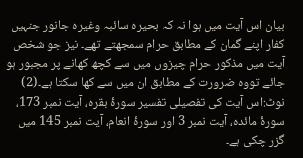بیان اس آیت میں ہوا نہ کہ بحیرہ سائبہ وغیرہ جانور جنہیں کفار اپنے گمان کے مطابق حرام سمجھتے تھے۔ نیز جو شخص آیت میں مذکور حرام چیزوں میں سے کچھ کھانے پر مجبور ہو جائے تووہ ضرورت کے مطابق ان میں سے کھا سکتا ہے۔(2)
نوٹ:اس آیت کی تفصیلی تفسیر سورۂ بقرہ، آیت نمبر 173، سورۂ مائدہ، آیت نمبر 3 اور سورۂ انعام، آیت نمبر 145 میں گزر چکی ہے۔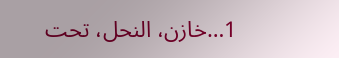1…خازن، النحل، تحت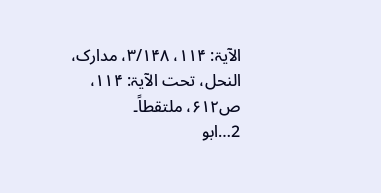الآیۃ: ۱۱۴، ۳/۱۴۸، مدارک، النحل، تحت الآیۃ: ۱۱۴، ص۶۱۲، ملتقطاً۔
2…ابو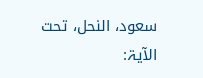سعود، النحل، تحت الآیۃ: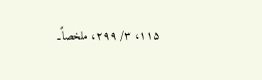۱۱۵، ۳/ ۲۹۹، ملخصاً۔